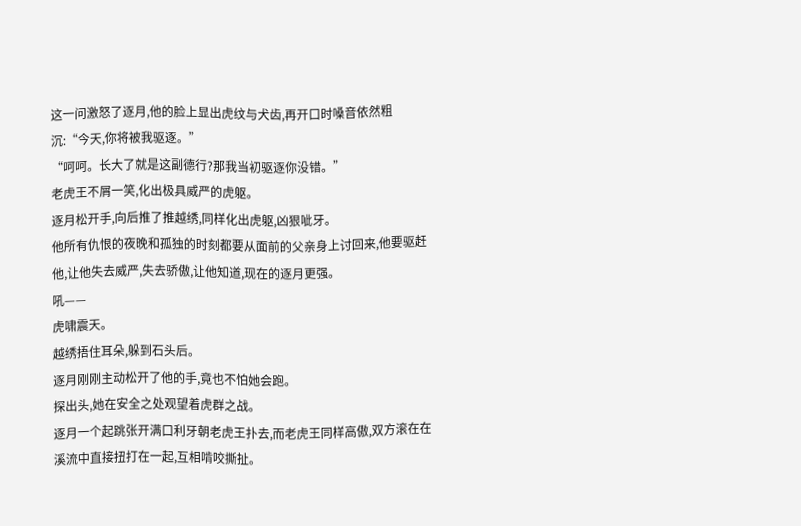这一问激怒了逐月,他的脸上显出虎纹与犬齿,再开口时嗓音依然粗沉:“今天,你将被我驱逐。”
“呵呵。长大了就是这副德行?那我当初驱逐你没错。”
老虎王不屑一笑,化出极具威严的虎躯。
逐月松开手,向后推了推越绣,同样化出虎躯,凶狠呲牙。
他所有仇恨的夜晚和孤独的时刻都要从面前的父亲身上讨回来,他要驱赶他,让他失去威严,失去骄傲,让他知道,现在的逐月更强。
吼——
虎啸震天。
越绣捂住耳朵,躲到石头后。
逐月刚刚主动松开了他的手,竟也不怕她会跑。
探出头,她在安全之处观望着虎群之战。
逐月一个起跳张开满口利牙朝老虎王扑去,而老虎王同样高傲,双方滚在在溪流中直接扭打在一起,互相啃咬撕扯。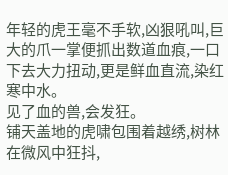年轻的虎王毫不手软,凶狠吼叫,巨大的爪一掌便抓出数道血痕,一口下去大力扭动,更是鲜血直流,染红寒中水。
见了血的兽,会发狂。
铺天盖地的虎啸包围着越绣,树林在微风中狂抖,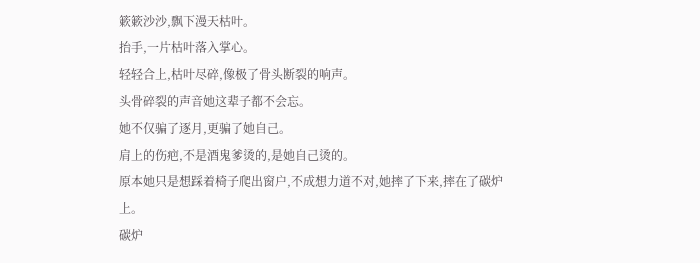簌簌沙沙,飘下漫天枯叶。
抬手,一片枯叶落入掌心。
轻轻合上,枯叶尽碎,像极了骨头断裂的响声。
头骨碎裂的声音她这辈子都不会忘。
她不仅骗了逐月,更骗了她自己。
肩上的伤疤,不是酒鬼爹烫的,是她自己烫的。
原本她只是想踩着椅子爬出窗户,不成想力道不对,她摔了下来,摔在了碳炉上。
碳炉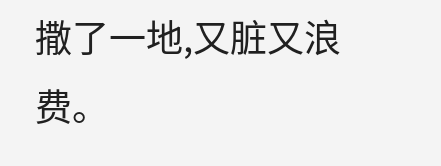撒了一地,又脏又浪费。